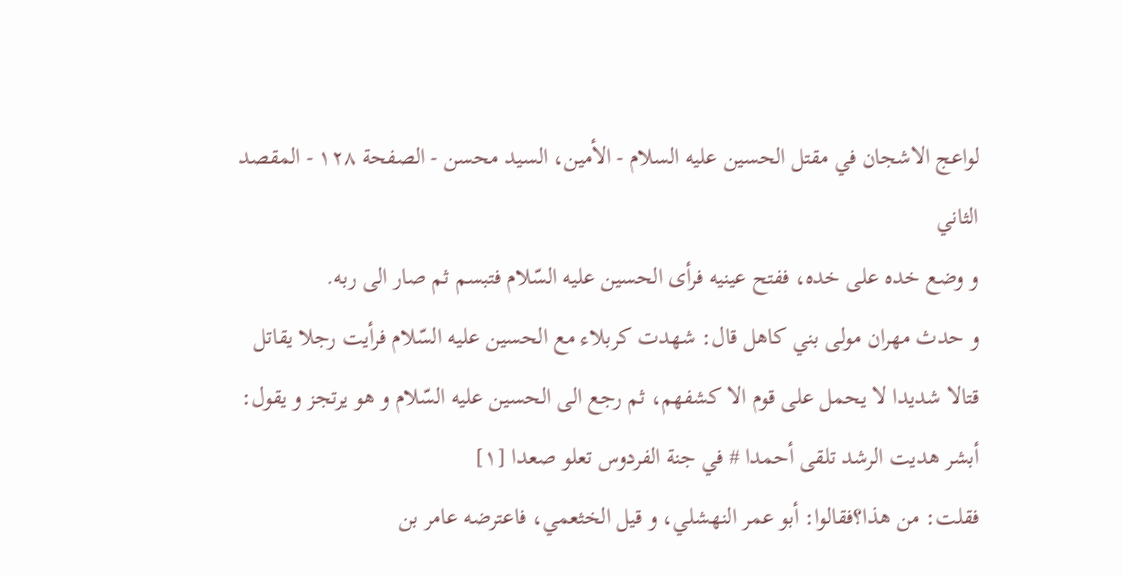لواعج الاشجان في مقتل الحسين عليه السلام - الأمين، السيد محسن - الصفحة ١٢٨ - المقصد الثاني
و وضع خده على خده، ففتح عينيه فرأى الحسين عليه السّلام فتبسم ثم صار الى ربه.
و حدث مهران مولى بني كاهل قال: شهدت كربلاء مع الحسين عليه السّلام فرأيت رجلا يقاتل قتالا شديدا لا يحمل على قوم الا كشفهم، ثم رجع الى الحسين عليه السّلام و هو يرتجز و يقول:
أبشر هديت الرشد تلقى أحمدا # في جنة الفردوس تعلو صعدا [١]
فقلت: من هذا؟فقالوا: أبو عمر النهشلي، و قيل الخثعمي، فاعترضه عامر بن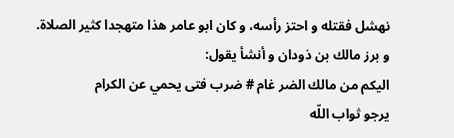نهشل فقتله و احتز رأسه، و كان ابو عامر هذا متهجدا كثير الصلاة.
و برز مالك بن ذودان و أنشأ يقول:
اليكم من مالك الضر غام # ضرب فتى يحمي عن الكرام
يرجو ثواب اللّه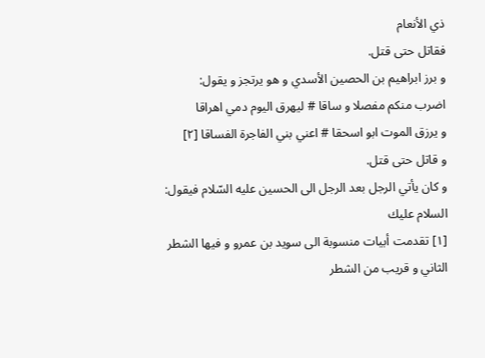ذي الأنعام
فقاتل حتى قتل.
و برز ابراهيم بن الحصين الأسدي و هو يرتجز و يقول:
اضرب منكم مفصلا و ساقا # ليهرق اليوم دمي اهراقا
و يرزق الموت ابو اسحقا # اعني بني الفاجرة الفساقا [٢]
و قاتل حتى قتل.
و كان يأتي الرجل بعد الرجل الى الحسين عليه السّلام فيقول: السلام عليك
[١] تقدمت أبيات منسوبة الى سويد بن عمرو و فيها الشطر الثاني و قريب من الشطر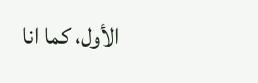الأول، كما انا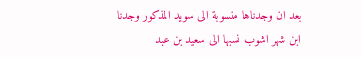بعد ان وجدناها منسوبة الى سويد المذكور وجدنا ابن شهر اشوب نسبها الى سعيد بن عبد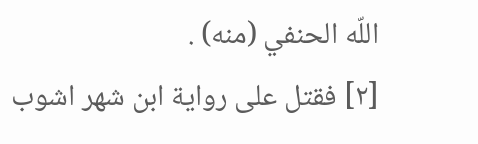اللّه الحنفي (منه) .
[٢] فقتل على رواية ابن شهر اشوب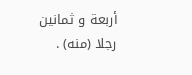أربعة و ثمانين رجلا (منه) .